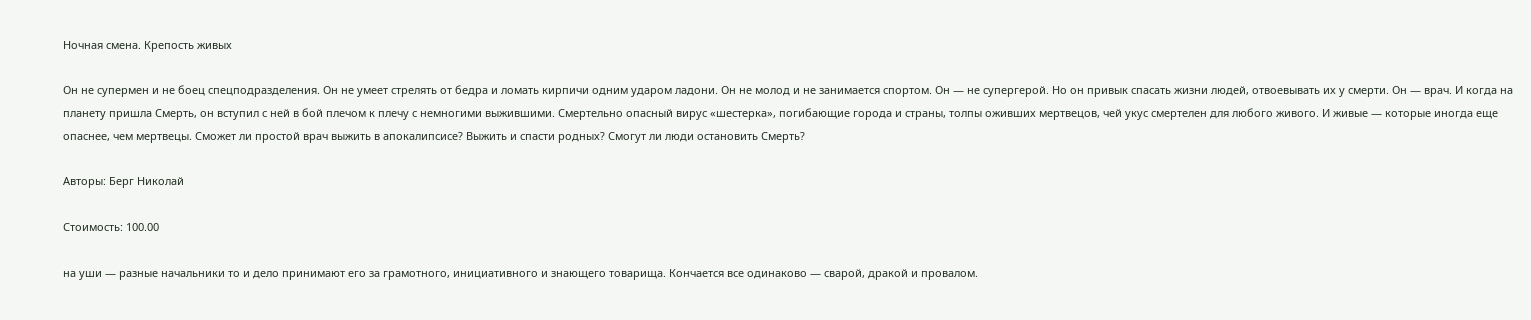Ночная смена. Крепость живых

Он не супермен и не боец спецподразделения. Он не умеет стрелять от бедра и ломать кирпичи одним ударом ладони. Он не молод и не занимается спортом. Он — не супергерой. Но он привык спасать жизни людей, отвоевывать их у смерти. Он — врач. И когда на планету пришла Смерть, он вступил с ней в бой плечом к плечу с немногими выжившими. Смертельно опасный вирус «шестерка», погибающие города и страны, толпы оживших мертвецов, чей укус смертелен для любого живого. И живые — которые иногда еще опаснее, чем мертвецы. Сможет ли простой врач выжить в апокалипсисе? Выжить и спасти родных? Смогут ли люди остановить Смерть?

Авторы: Берг Николай

Стоимость: 100.00

на уши — разные начальники то и дело принимают его за грамотного, инициативного и знающего товарища. Кончается все одинаково — сварой, дракой и провалом.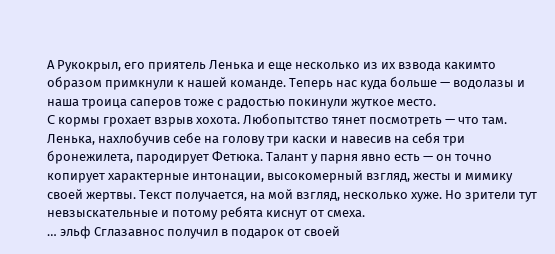А Рукокрыл, его приятель Ленька и еще несколько из их взвода какимто образом примкнули к нашей команде. Теперь нас куда больше — водолазы и наша троица саперов тоже с радостью покинули жуткое место.
C кормы грохает взрыв хохота. Любопытство тянет посмотреть — что там.
Ленька, нахлобучив себе на голову три каски и навесив на себя три бронежилета, пародирует Фетюка. Талант у парня явно есть — он точно копирует характерные интонации, высокомерный взгляд, жесты и мимику своей жертвы. Текст получается, на мой взгляд, несколько хуже. Но зрители тут невзыскательные и потому ребята киснут от смеха.
… эльф Сглазавнос получил в подарок от своей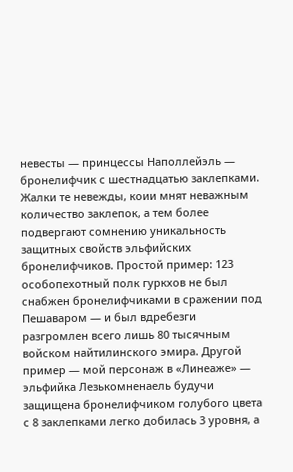невесты — принцессы Наполлейэль — бронелифчик с шестнадцатью заклепками. Жалки те невежды, коии мнят неважным количество заклепок, а тем более подвергают сомнению уникальность защитных свойств эльфийских бронелифчиков. Простой пример: 123 особопехотный полк гуркхов не был снабжен бронелифчиками в сражении под Пешаваром — и был вдребезги разгромлен всего лишь 80 тысячным войском найтилинского эмира. Другой пример — мой персонаж в «Линеаже» — эльфийка Лезькомненаель будучи защищена бронелифчиком голубого цвета с 8 заклепками легко добилась 3 уровня, а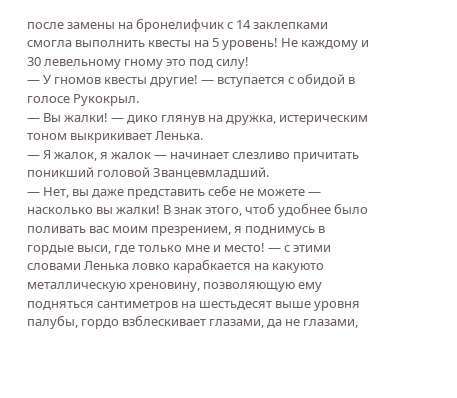после замены на бронелифчик с 14 заклепками смогла выполнить квесты на 5 уровень! Не каждому и 30 левельному гному это под силу!
— У гномов квесты другие! — вступается с обидой в голосе Рукокрыл.
— Вы жалки! — дико глянув на дружка, истерическим тоном выкрикивает Ленька.
— Я жалок, я жалок — начинает слезливо причитать поникший головой Званцевмладший.
— Нет, вы даже представить себе не можете — насколько вы жалки! В знак этого, чтоб удобнее было поливать вас моим презрением, я поднимусь в гордые выси, где только мне и место! — с этими словами Ленька ловко карабкается на какуюто металлическую хреновину, позволяющую ему подняться сантиметров на шестьдесят выше уровня палубы, гордо взблескивает глазами, да не глазами,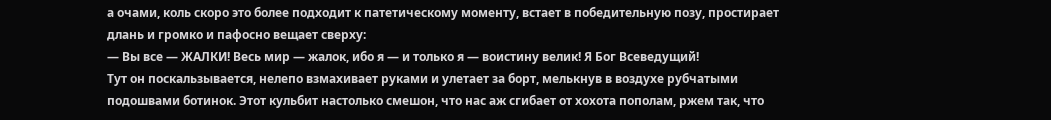а очами, коль скоро это более подходит к патетическому моменту, встает в победительную позу, простирает длань и громко и пафосно вещает сверху:
— Вы все — ЖАЛКИ! Весь мир — жалок, ибо я — и только я — воистину велик! Я Бог Всеведущий!
Тут он поскальзывается, нелепо взмахивает руками и улетает за борт, мелькнув в воздухе рубчатыми подошвами ботинок. Этот кульбит настолько смешон, что нас аж сгибает от хохота пополам, ржем так, что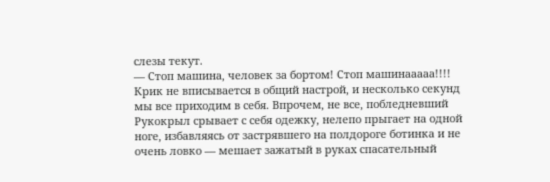слезы текут.
— Стоп машина, человек за бортом! Стоп машинааааа!!!!
Крик не вписывается в общий настрой, и несколько секунд мы все приходим в себя. Впрочем, не все, побледневший Рукокрыл срывает с себя одежку, нелепо прыгает на одной ноге, избавляясь от застрявшего на полдороге ботинка и не очень ловко — мешает зажатый в руках спасательный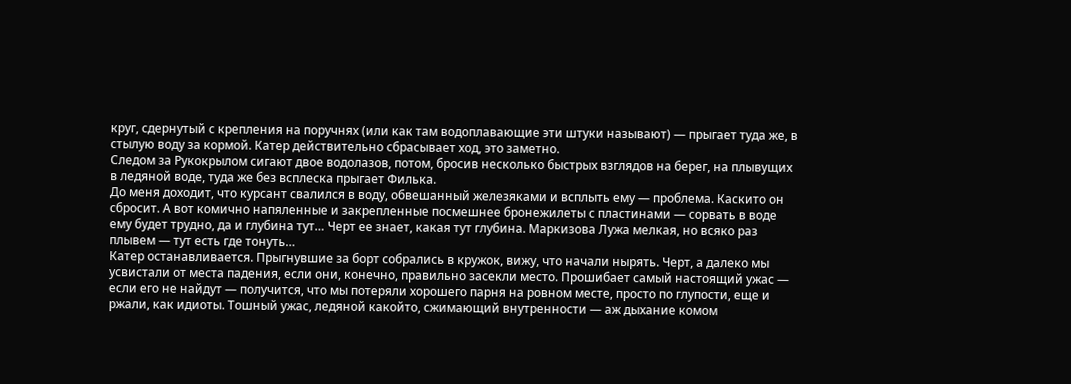круг, сдернутый с крепления на поручнях (или как там водоплавающие эти штуки называют) — прыгает туда же, в стылую воду за кормой. Катер действительно сбрасывает ход, это заметно.
Следом за Рукокрылом сигают двое водолазов, потом, бросив несколько быстрых взглядов на берег, на плывущих в ледяной воде, туда же без всплеска прыгает Филька.
До меня доходит, что курсант свалился в воду, обвешанный железяками и всплыть ему — проблема. Каскито он сбросит. А вот комично напяленные и закрепленные посмешнее бронежилеты с пластинами — сорвать в воде ему будет трудно, да и глубина тут… Черт ее знает, какая тут глубина. Маркизова Лужа мелкая, но всяко раз плывем — тут есть где тонуть…
Катер останавливается. Прыгнувшие за борт собрались в кружок, вижу, что начали нырять. Черт, а далеко мы усвистали от места падения, если они, конечно, правильно засекли место. Прошибает самый настоящий ужас — если его не найдут — получится, что мы потеряли хорошего парня на ровном месте, просто по глупости, еще и ржали, как идиоты. Тошный ужас, ледяной какойто, сжимающий внутренности — аж дыхание комом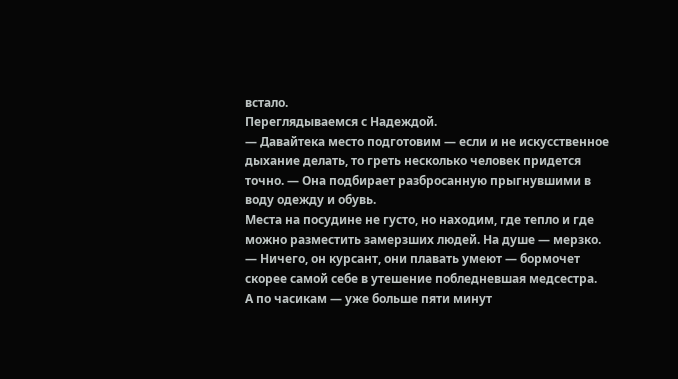встало.
Переглядываемся с Надеждой.
— Давайтека место подготовим — если и не искусственное дыхание делать, то греть несколько человек придется точно. — Она подбирает разбросанную прыгнувшими в воду одежду и обувь.
Места на посудине не густо, но находим, где тепло и где можно разместить замерзших людей. На душе — мерзко.
— Ничего, он курсант, они плавать умеют — бормочет скорее самой себе в утешение побледневшая медсестра.
А по часикам — уже больше пяти минут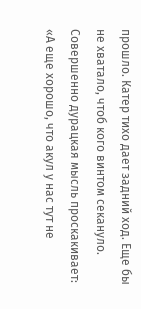прошло. Катер тихо дает задний ход. Еще бы не хватало, чтоб кого винтом секануло. Совершенно дурацкая мысль проскакивает: «А еще хорошо, что акул у нас тут не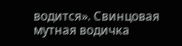водится». Свинцовая мутная водичка